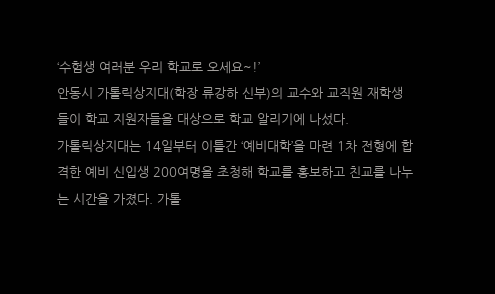‘수험생 여러분 우리 학교로 오세요~!’
안동시 가톨릭상지대(학장 류강하 신부)의 교수와 교직원 재학생들이 학교 지원자들을 대상으로 학교 알리기에 나섰다.
가톨릭상지대는 14일부터 이틀간 ‘예비대학’을 마련 1차 전형에 합격한 예비 신입생 200여명을 초청해 학교를 홍보하고 친교를 나누는 시간을 가졌다. 가톨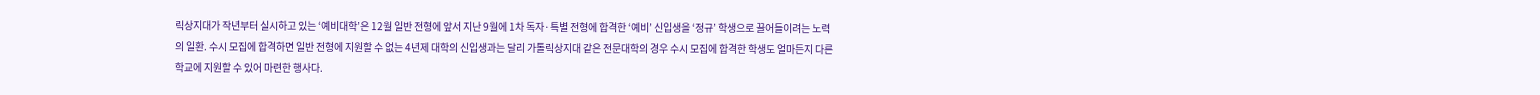릭상지대가 작년부터 실시하고 있는 ‘예비대학’은 12월 일반 전형에 앞서 지난 9월에 1차 독자·특별 전형에 합격한 ‘예비’ 신입생을 ‘정규’ 학생으로 끌어들이려는 노력의 일환. 수시 모집에 합격하면 일반 전형에 지원할 수 없는 4년제 대학의 신입생과는 달리 가톨릭상지대 같은 전문대학의 경우 수시 모집에 합격한 학생도 얼마든지 다른 학교에 지원할 수 있어 마련한 행사다.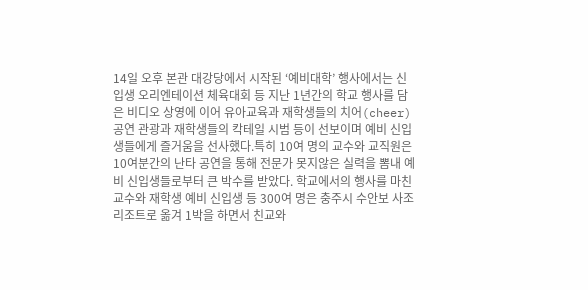14일 오후 본관 대강당에서 시작된 ‘예비대학’ 행사에서는 신입생 오리엔테이션 체육대회 등 지난 1년간의 학교 행사를 담은 비디오 상영에 이어 유아교육과 재학생들의 치어(cheer) 공연 관광과 재학생들의 칵테일 시범 등이 선보이며 예비 신입생들에게 즐거움을 선사했다.특히 10여 명의 교수와 교직원은 10여분간의 난타 공연을 통해 전문가 못지않은 실력을 뽐내 예비 신입생들로부터 큰 박수를 받았다. 학교에서의 행사를 마친 교수와 재학생 예비 신입생 등 300여 명은 충주시 수안보 사조리조트로 옮겨 1박을 하면서 친교와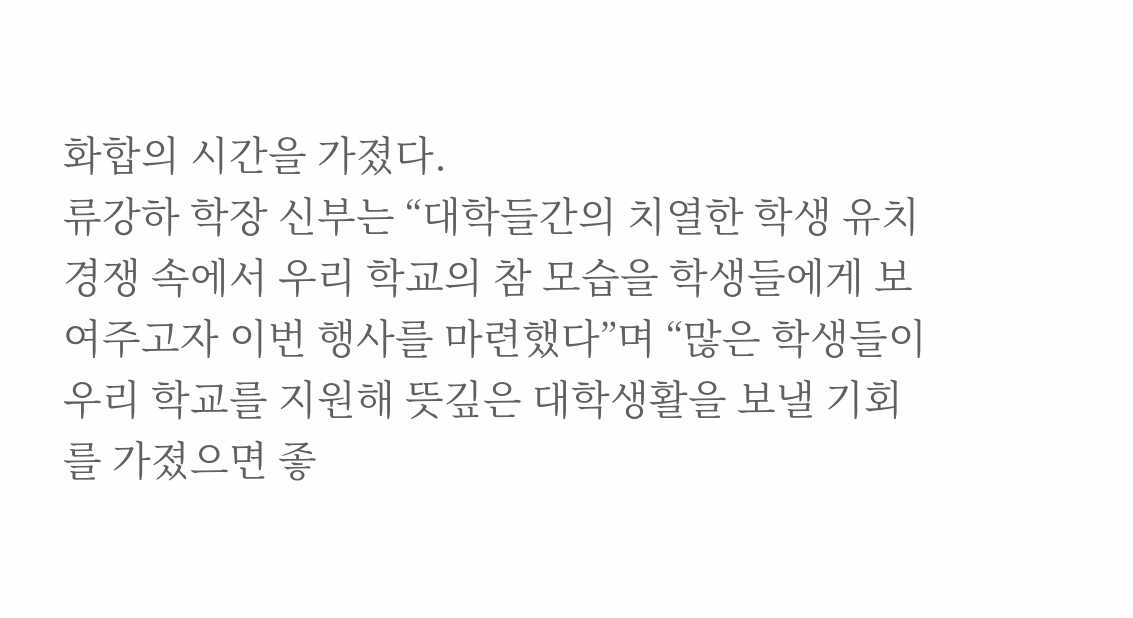화합의 시간을 가졌다.
류강하 학장 신부는 “대학들간의 치열한 학생 유치 경쟁 속에서 우리 학교의 참 모습을 학생들에게 보여주고자 이번 행사를 마련했다”며 “많은 학생들이 우리 학교를 지원해 뜻깊은 대학생활을 보낼 기회를 가졌으면 좋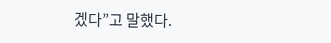겠다”고 말했다.